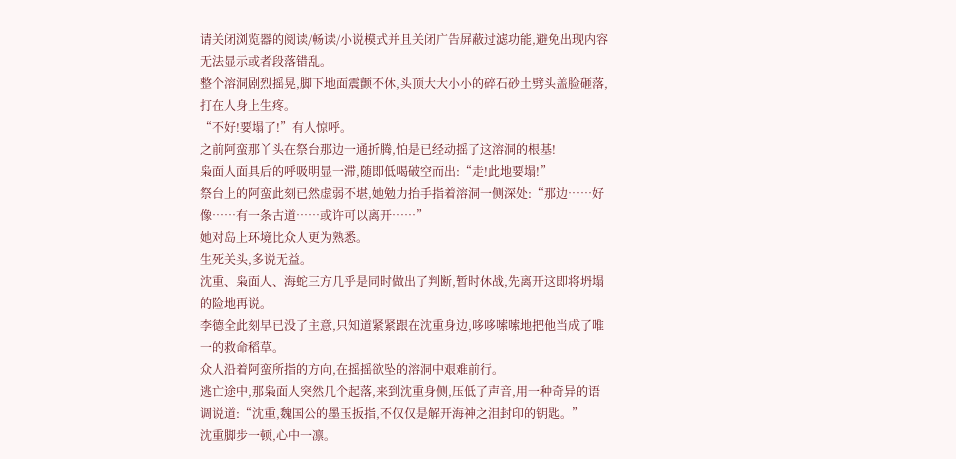请关闭浏览器的阅读/畅读/小说模式并且关闭广告屏蔽过滤功能,避免出现内容无法显示或者段落错乱。
整个溶洞剧烈摇晃,脚下地面震颤不休,头顶大大小小的碎石砂土劈头盖脸砸落,打在人身上生疼。
“不好!要塌了!”有人惊呼。
之前阿蛮那丫头在祭台那边一通折腾,怕是已经动摇了这溶洞的根基!
枭面人面具后的呼吸明显一滞,随即低喝破空而出:“走!此地要塌!”
祭台上的阿蛮此刻已然虚弱不堪,她勉力抬手指着溶洞一侧深处:“那边……好像……有一条古道……或许可以离开……”
她对岛上环境比众人更为熟悉。
生死关头,多说无益。
沈重、枭面人、海蛇三方几乎是同时做出了判断,暂时休战,先离开这即将坍塌的险地再说。
李德全此刻早已没了主意,只知道紧紧跟在沈重身边,哆哆嗦嗦地把他当成了唯一的救命稻草。
众人沿着阿蛮所指的方向,在摇摇欲坠的溶洞中艰难前行。
逃亡途中,那枭面人突然几个起落,来到沈重身侧,压低了声音,用一种奇异的语调说道:“沈重,魏国公的墨玉扳指,不仅仅是解开海神之泪封印的钥匙。”
沈重脚步一顿,心中一凛。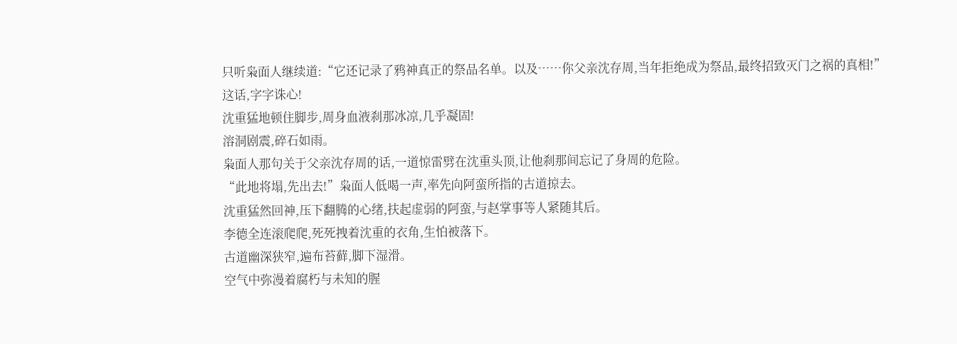只听枭面人继续道:“它还记录了鸦神真正的祭品名单。以及……你父亲沈存周,当年拒绝成为祭品,最终招致灭门之祸的真相!”
这话,字字诛心!
沈重猛地顿住脚步,周身血液刹那冰凉,几乎凝固!
溶洞剧震,碎石如雨。
枭面人那句关于父亲沈存周的话,一道惊雷劈在沈重头顶,让他刹那间忘记了身周的危险。
“此地将塌,先出去!”枭面人低喝一声,率先向阿蛮所指的古道掠去。
沈重猛然回神,压下翻腾的心绪,扶起虚弱的阿蛮,与赵掌事等人紧随其后。
李德全连滚爬爬,死死拽着沈重的衣角,生怕被落下。
古道幽深狭窄,遍布苔藓,脚下湿滑。
空气中弥漫着腐朽与未知的腥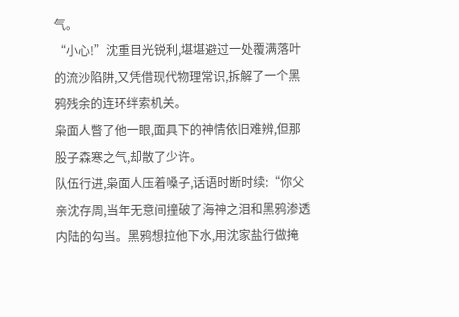气。
“小心!”沈重目光锐利,堪堪避过一处覆满落叶的流沙陷阱,又凭借现代物理常识,拆解了一个黑鸦残余的连环绊索机关。
枭面人瞥了他一眼,面具下的神情依旧难辨,但那股子森寒之气,却散了少许。
队伍行进,枭面人压着嗓子,话语时断时续:“你父亲沈存周,当年无意间撞破了海神之泪和黑鸦渗透内陆的勾当。黑鸦想拉他下水,用沈家盐行做掩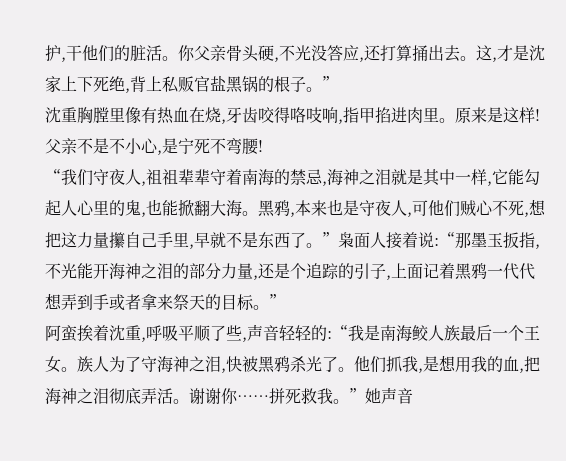护,干他们的脏活。你父亲骨头硬,不光没答应,还打算捅出去。这,才是沈家上下死绝,背上私贩官盐黑锅的根子。”
沈重胸膛里像有热血在烧,牙齿咬得咯吱响,指甲掐进肉里。原来是这样!父亲不是不小心,是宁死不弯腰!
“我们守夜人,祖祖辈辈守着南海的禁忌,海神之泪就是其中一样,它能勾起人心里的鬼,也能掀翻大海。黑鸦,本来也是守夜人,可他们贼心不死,想把这力量攥自己手里,早就不是东西了。”枭面人接着说:“那墨玉扳指,不光能开海神之泪的部分力量,还是个追踪的引子,上面记着黑鸦一代代想弄到手或者拿来祭天的目标。”
阿蛮挨着沈重,呼吸平顺了些,声音轻轻的:“我是南海鲛人族最后一个王女。族人为了守海神之泪,快被黑鸦杀光了。他们抓我,是想用我的血,把海神之泪彻底弄活。谢谢你……拼死救我。”她声音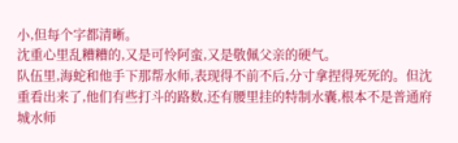小,但每个字都清晰。
沈重心里乱糟糟的,又是可怜阿蛮,又是敬佩父亲的硬气。
队伍里,海蛇和他手下那帮水师,表现得不前不后,分寸拿捏得死死的。但沈重看出来了,他们有些打斗的路数,还有腰里挂的特制水囊,根本不是普通府城水师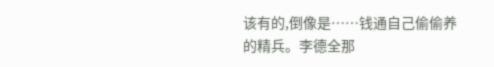该有的,倒像是……钱通自己偷偷养的精兵。李德全那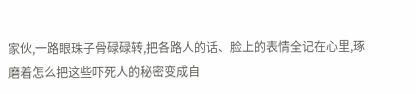家伙,一路眼珠子骨碌碌转,把各路人的话、脸上的表情全记在心里,琢磨着怎么把这些吓死人的秘密变成自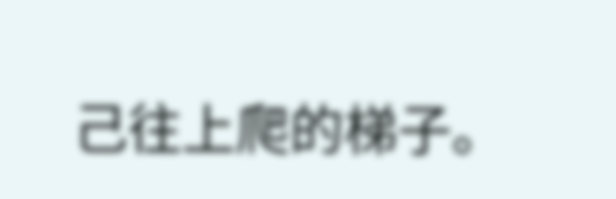己往上爬的梯子。